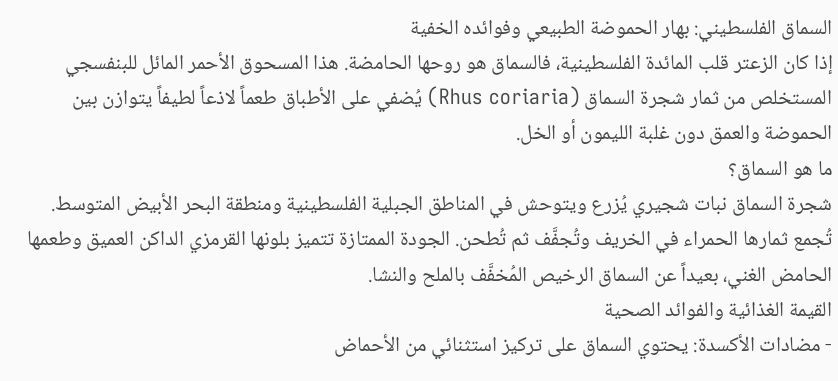السماق الفلسطيني: بهار الحموضة الطبيعي وفوائده الخفية
إذا كان الزعتر قلب المائدة الفلسطينية، فالسماق هو روحها الحامضة. هذا المسحوق الأحمر المائل للبنفسجي المستخلص من ثمار شجرة السماق (Rhus coriaria) يُضفي على الأطباق طعماً لاذعاً لطيفاً يتوازن بين الحموضة والعمق دون غلبة الليمون أو الخل.
ما هو السماق؟
شجرة السماق نبات شجيري يُزرع ويتوحش في المناطق الجبلية الفلسطينية ومنطقة البحر الأبيض المتوسط. تُجمع ثمارها الحمراء في الخريف وتُجفَّف ثم تُطحن. الجودة الممتازة تتميز بلونها القرمزي الداكن العميق وطعمها الحامض الغني، بعيداً عن السماق الرخيص المُخفَّف بالملح والنشا.
القيمة الغذائية والفوائد الصحية
- مضادات الأكسدة: يحتوي السماق على تركيز استثنائي من الأحماض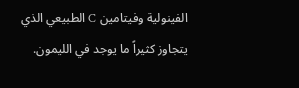الفينولية وفيتامين C الطبيعي الذي يتجاوز كثيراً ما يوجد في الليمون.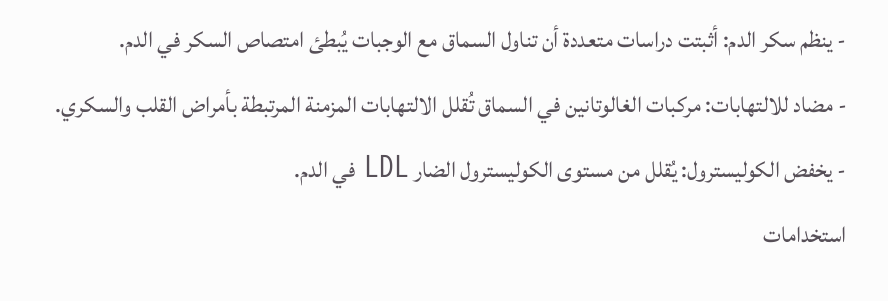- ينظم سكر الدم: أثبتت دراسات متعددة أن تناول السماق مع الوجبات يُبطئ امتصاص السكر في الدم.
- مضاد للالتهابات: مركبات الغالوتانين في السماق تُقلل الالتهابات المزمنة المرتبطة بأمراض القلب والسكري.
- يخفض الكوليسترول: يُقلل من مستوى الكوليسترول الضار LDL في الدم.
استخدامات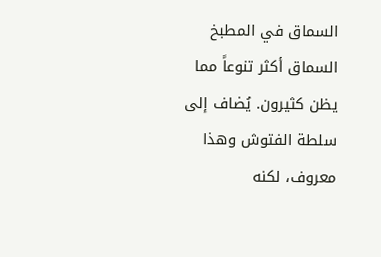السماق في المطبخ
السماق أكثر تنوعاً مما يظن كثيرون. يُضاف إلى سلطة الفتوش وهذا معروف، لكنه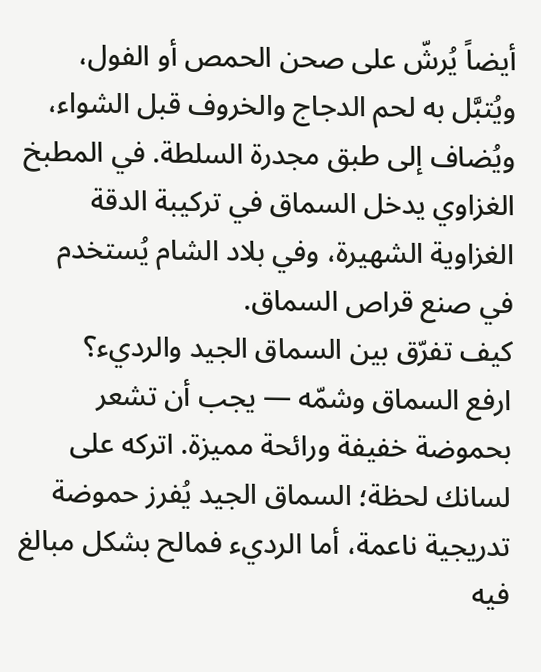أيضاً يُرشّ على صحن الحمص أو الفول، ويُتبَّل به لحم الدجاج والخروف قبل الشواء، ويُضاف إلى طبق مجدرة السلطة. في المطبخ الغزاوي يدخل السماق في تركيبة الدقة الغزاوية الشهيرة، وفي بلاد الشام يُستخدم في صنع قراص السماق.
كيف تفرّق بين السماق الجيد والرديء؟
ارفع السماق وشمّه — يجب أن تشعر بحموضة خفيفة ورائحة مميزة. اتركه على لسانك لحظة؛ السماق الجيد يُفرز حموضة تدريجية ناعمة، أما الرديء فمالح بشكل مبالغ فيه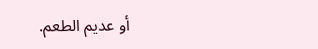أو عديم الطعم.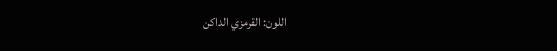اللون: القرمزي الداكن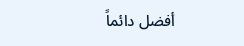أفضل دائماً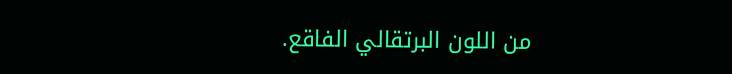من اللون البرتقالي الفاقع.